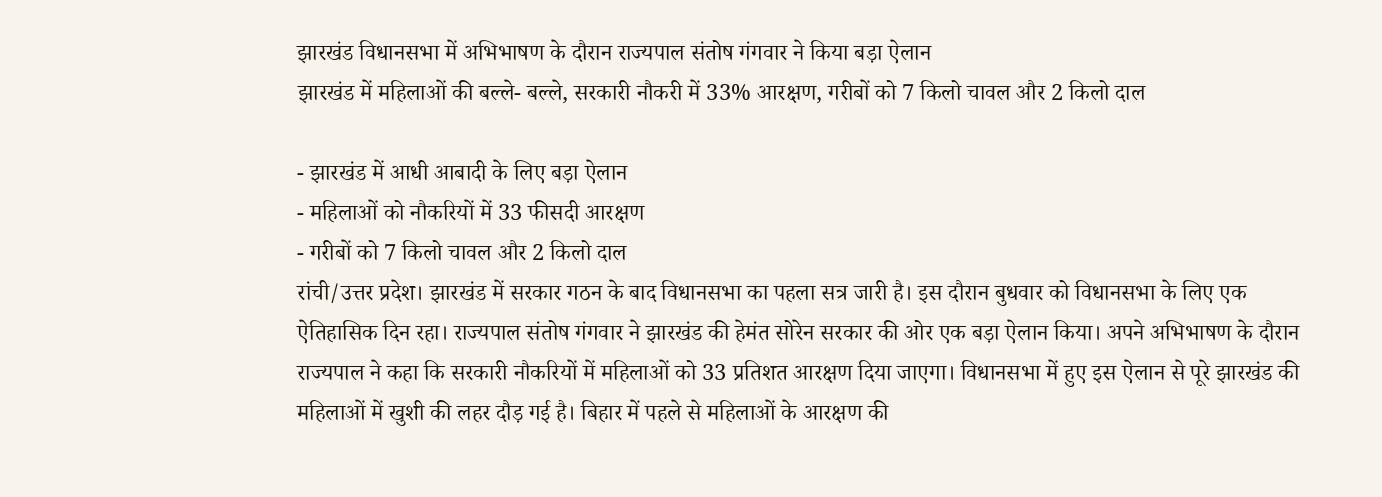झारखंड विधानसभा में अभिभाषण के दौरान राज्यपाल संतोष गंगवार ने किया बड़ा ऐलान
झारखंड में महिलाओं की बल्ले- बल्ले, सरकारी नौकरी में 33% आरक्षण, गरीबों को 7 किलो चावल और 2 किलो दाल

- झारखंड में आधी आबादी के लिए बड़ा ऐलान
- महिलाओं को नौकरियों में 33 फीसदी आरक्षण
- गरीबों को 7 किलो चावल और 2 किलो दाल
रांची/उत्तर प्रदेश। झारखंड में सरकार गठन के बाद विधानसभा का पहला सत्र जारी है। इस दौरान बुधवार को विधानसभा के लिए एक ऐतिहासिक दिन रहा। राज्यपाल संतोष गंगवार ने झारखंड की हेमंत सोरेन सरकार की ओर एक बड़ा ऐलान किया। अपने अभिभाषण के दौरान राज्यपाल ने कहा कि सरकारी नौकरियों में महिलाओं को 33 प्रतिशत आरक्षण दिया जाएगा। विधानसभा में हुए इस ऐलान से पूरे झारखंड की महिलाओं में खुशी की लहर दौड़ गई है। बिहार में पहले से महिलाओं के आरक्षण की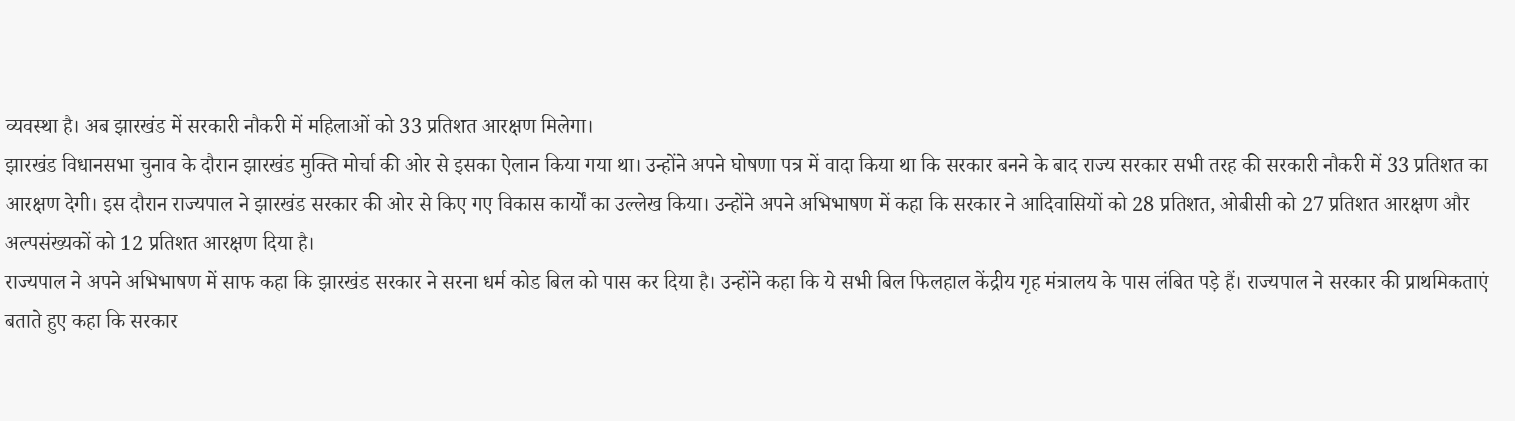व्यवस्था है। अब झारखंड में सरकारी नौकरी में महिलाओं को 33 प्रतिशत आरक्षण मिलेगा।
झारखंड विधानसभा चुनाव के दौरान झारखंड मुक्ति मोर्चा की ओर से इसका ऐलान किया गया था। उन्होंने अपने घोषणा पत्र में वादा किया था कि सरकार बनने के बाद राज्य सरकार सभी तरह की सरकारी नौकरी में 33 प्रतिशत का आरक्षण देगी। इस दौरान राज्यपाल ने झारखंड सरकार की ओर से किए गए विकास कार्यों का उल्लेख किया। उन्होंने अपने अभिभाषण में कहा कि सरकार ने आदिवासियों को 28 प्रतिशत, ओबीसी को 27 प्रतिशत आरक्षण और अल्पसंख्यकों को 12 प्रतिशत आरक्षण दिया है।
राज्यपाल ने अपने अभिभाषण में साफ कहा कि झारखंड सरकार ने सरना धर्म कोड बिल को पास कर दिया है। उन्होंने कहा कि ये सभी बिल फिलहाल केंद्रीय गृह मंत्रालय के पास लंबित पड़े हैं। राज्यपाल ने सरकार की प्राथमिकताएं बताते हुए कहा कि सरकार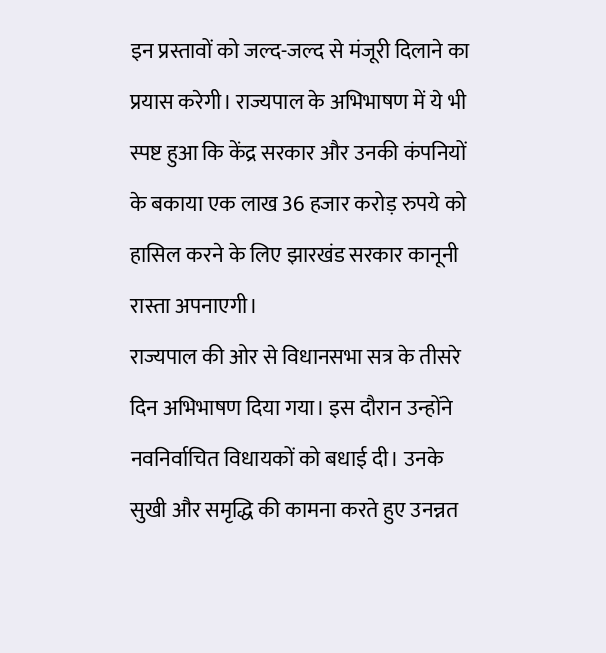इन प्रस्तावों को जल्द-जल्द से मंजूरी दिलाने का प्रयास करेगी। राज्यपाल के अभिभाषण में ये भी स्पष्ट हुआ कि केंद्र सरकार और उनकी कंपनियों के बकाया एक लाख 36 हजार करोड़ रुपये को हासिल करने के लिए झारखंड सरकार कानूनी रास्ता अपनाएगी।
राज्यपाल की ओर से विधानसभा सत्र के तीसरे दिन अभिभाषण दिया गया। इस दौरान उन्होंने नवनिर्वाचित विधायकों को बधाई दी। उनके सुखी और समृद्धि की कामना करते हुए उनन्नत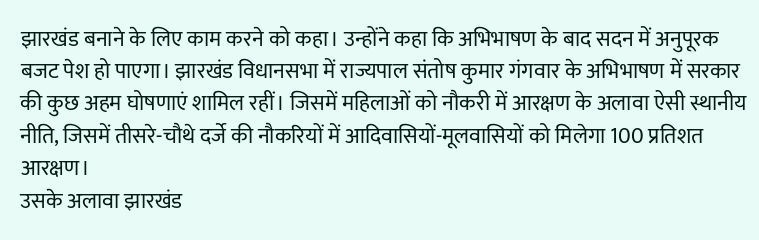झारखंड बनाने के लिए काम करने को कहा। उन्होंने कहा कि अभिभाषण के बाद सदन में अनुपूरक बजट पेश हो पाएगा। झारखंड विधानसभा में राज्यपाल संतोष कुमार गंगवार के अभिभाषण में सरकार की कुछ अहम घोषणाएं शामिल रहीं। जिसमें महिलाओं को नौकरी में आरक्षण के अलावा ऐसी स्थानीय नीति, जिसमें तीसरे-चौथे दर्जे की नौकरियों में आदिवासियों-मूलवासियों को मिलेगा 100 प्रतिशत आरक्षण।
उसके अलावा झारखंड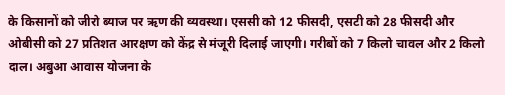के किसानों को जीरो ब्याज पर ऋण की व्यवस्था। एससी को 12 फीसदी, एसटी को 28 फीसदी और ओबीसी को 27 प्रतिशत आरक्षण को केंद्र से मंजूरी दिलाई जाएगी। गरीबों को 7 किलो चावल और 2 किलो दाल। अबुआ आवास योजना के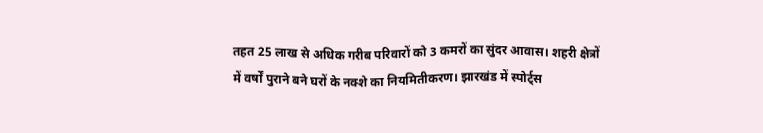तहत 25 लाख से अधिक गरीब परिवारों को 3 कमरों का सुंदर आवास। शहरी क्षेत्रों में वर्षों पुराने बने घरों के नक्शे का नियमितीकरण। झारखंड में स्पोर्ट्स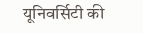यूनिवर्सिटी की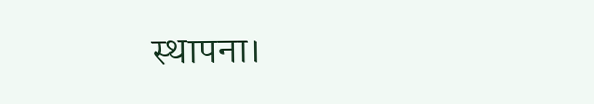स्थापना।